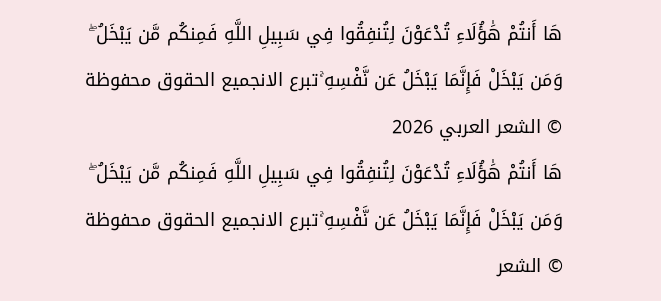هَا أَنتُمْ هَٰؤُلَاءِ تُدْعَوْنَ لِتُنفِقُوا فِي سَبِيلِ اللَّهِ فَمِنكُم مَّن يَبْخَلُ ۖ وَمَن يَبْخَلْ فَإِنَّمَا يَبْخَلُ عَن نَّفْسِهِ ۚتبرع الانجميع الحقوق محفوظة © الشعر العربي 2026
هَا أَنتُمْ هَٰؤُلَاءِ تُدْعَوْنَ لِتُنفِقُوا فِي سَبِيلِ اللَّهِ فَمِنكُم مَّن يَبْخَلُ ۖ وَمَن يَبْخَلْ فَإِنَّمَا يَبْخَلُ عَن نَّفْسِهِ ۚتبرع الانجميع الحقوق محفوظة © الشعر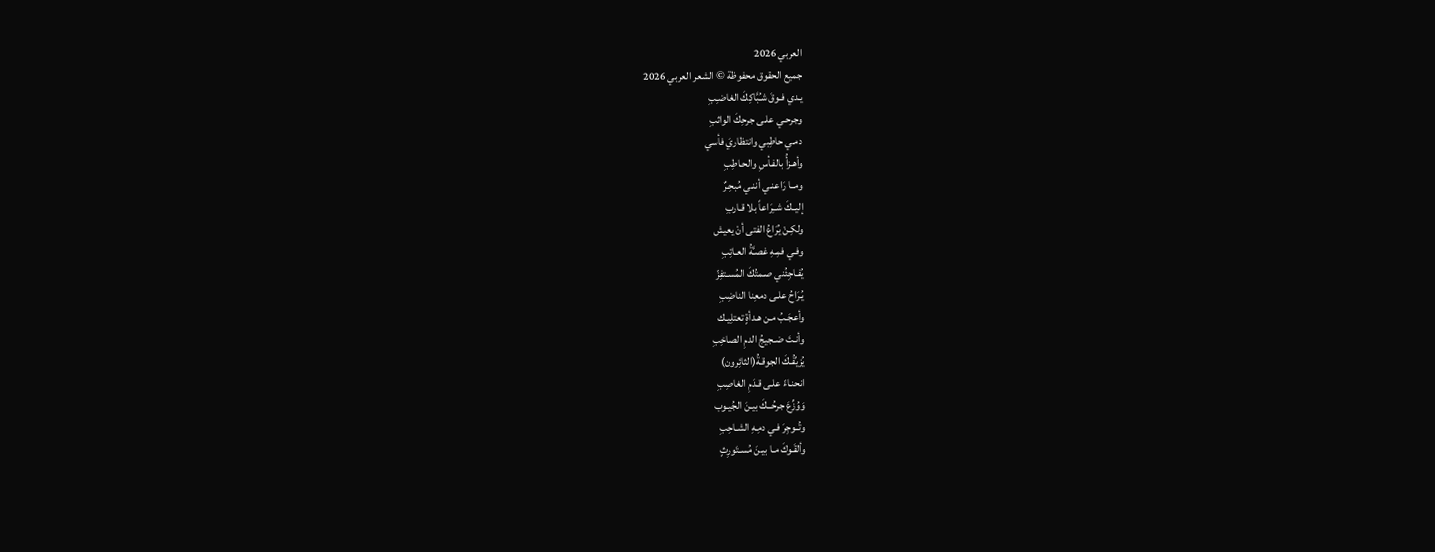العربي 2026
جميع الحقوق محفوظة © الشعر العربي 2026
يـدي فـوقَ شـُبَّاكِكَ الغاضـِبِ
وجرحـي علـى جرحِكَ الواثبِ
دمـي حاطِبي وانتظاريَ فأسي
وأهـزأُ بالفـأسِ والحـاطِبِ
ومــا رَاعنـي أننـي مُبحِـرٌ
إليــكَ شــِرَاعاً بلا قـاربِ
ولكِـنْ يُرَاعُ الفتى أنْ يعيش
وفـي فمِـهِ غصـَّةُ العـاتِبِ
يُفـاجِئُني صـمتُكَ المُسـتفِزّ
يُـرَاحُ علـى دمعِنا الناضِبِ
وأعجَـبُ مـن هـدأةٍ تعتلِيـك
وأنـتَ ضـجيجُ الدمِ الصاخِبِ
يُزيِّفُـكَ الجوقـةُ(الثائِرون)
انحنـاءً علـى قـدَمِ الغاصِبِ
وَوُزِّعَ جرحُــكَ بيـنَ الجُيـوب
وتُــوجِرَ فـي دمِـهِ الشـاحِبِ
وألقَـوكَ مـا بيـنَ مُسـتَورِثٍ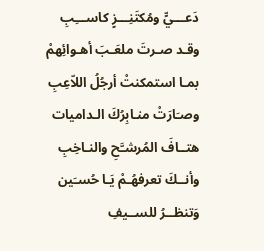دَعـــيٍّ ومُكتَنِـــزٍ كاســـِبِ
وقـد صـرتَ ملعَـبَ أهـوائِهمْ
بمـا استمكنتْ أرجُلُ اللاّعِبِ
وصـَارَتْ منـابِرُكَ الـداميات
هتــافَ المُرشـَّحِ والنـاخِبِ
وأنــكَ تعرفهُـمْ يَـا حُسـَين
وَتنظــرُ للســيفِ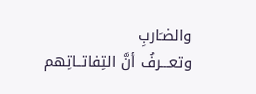والضـَاربِ
وتعـــرفُ أنَّ التِفاتــاتِهم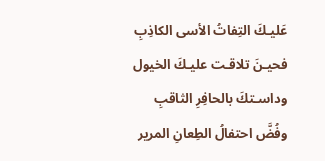عَليـكَ التِفاتُ الأسى الكاذِبِ
فحيـنَ تلاقـت عليـكَ الخيول
وداسـتكَ بالحافِرِ الثاقبِ
وفُضَّ احتفالُ الطِعانِ المرير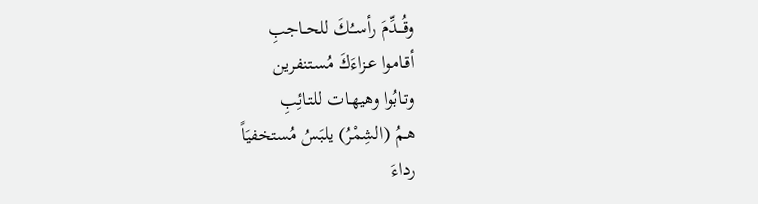وقُـــدِّمَ رأســُكَ للحــاجبِ
أقـاموا عـزاءَكَ مُسـتنفرين
وتـابُوا وهيهـات للتـائِبِ
هـمُ (الشِمْرُ) يلبَسُ مُستخفيَاً
رداءَ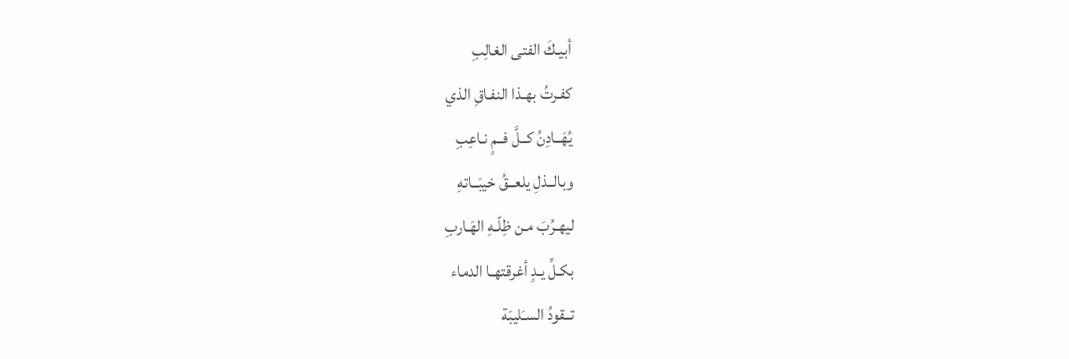أبيـكَ الفتى الغالِبِ
كفـرتُ بهـذا النفـاقِ الذي
يُهَــادِنُ كــلَّ فــمٍ نـاعِبِ
وبالــذلِ يلعــقُ خيبَــاتهِ
ليهـرُبَ مـن ظِلّـهِ الهَـاربِ
بكـلِّ يـدٍ أغرقتهـا الدماء
تــقودُ السـَليبَة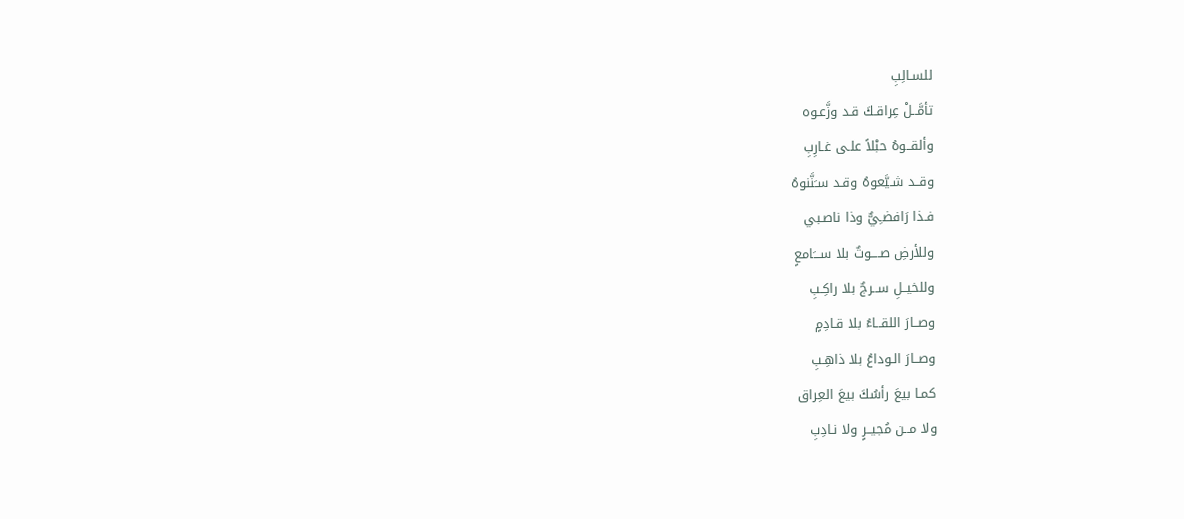للسـالِبِ
تأمَّــلْ عِراقـكَ قـد وزَّعـوه
وألقــوهُ حبْلاً علـى غـارِبِ
وقــد شـيَّعوهُ وقـد سـَنَّنوهُ
فـذا رَافضـِيٌّ وذا ناصـبي
وللأرضِ صــــوتٌ بلا ســـَامعٍ
وللخيــلِ ســرجٌ بلا راكِـبِ
وصــارَ اللقــاءُ بلا قـادِمٍ
وصــارَ الـوداعُ بلا ذاهِـبِ
كمـا بيعَ رأسُكَ بيعَ العِراق
ولا مــن مُجيــرٍ ولا نـادِبِ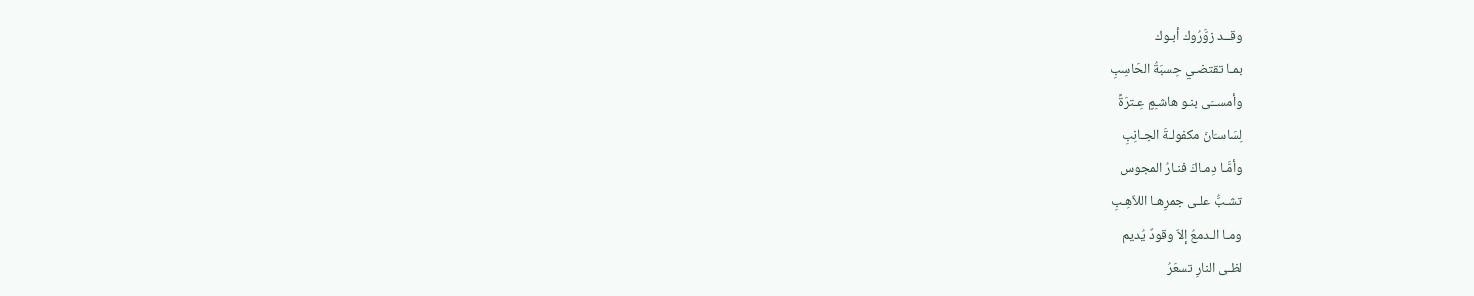وقــد زوَّرُوك أبـوك
بمـا تقتضـي حِسبَةُ الحَاسِبِ
وأمســَى بنـو هاشـِمٍ عِـترَةً
لِسَاسـَانَ مكفولـةَ الجـانِبِ
وأمَّـا دِمـاكَ فنـارُ المجوس
تشـبُّ علـى جمرِهـا اللاّهِـبِ
ومـا الـدمعُ إلاّ وقودٌ يُديم
لظـى النارِ تسعَرُ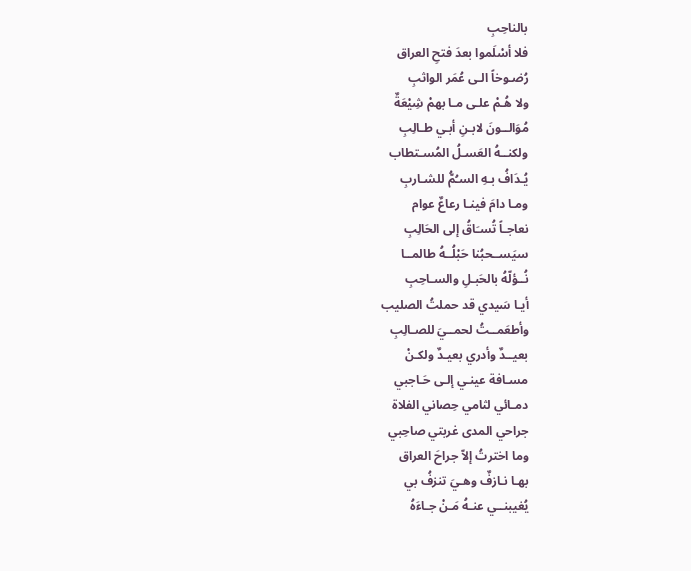بالناحِبِ
فلا أسْلَموا بعدَ فتحِ العراق
رُضـوخاً الـى عُمَر الواثبِ
ولا هُـمْ علـى مـا بهمْ شِيْعَةٌ
مُوَالــونَ لابـنِ أبـي طـالِبِ
ولكنــهُ العَسـلُ المُسـتطاب
يُـدَافُ بـهِ السـُمُّ للشـاربِ
ومـا دامَ فينـا رعاعٌ عوام
نعاجـاً تُسـَاقُ إلى الحَالِبِ
سيَســحبُنا حَبْلُــهُ طالمــا
نُــؤلّهُ بالحَبـلِ والسـاحِبِ
أيـا سَيدي قد حملتُ الصليب
وأطعَمــتُ لحمــيَ للصـالِبِ
بعيــدٌ وأدري بعيـدٌ ولكـنْ
مسـافة عينـي إلـى حَـاجبي
دمـائي لثامي حِصاني الفلاة
جراحي المدى غربتي صاحِبي
وما اخترتُ إلاّ جراحَ العراق
بهـا نـازفٌ وهـيَ تنزفُ بي
يُغيبنــي عنـهُ مَـنْ جـاءَهُ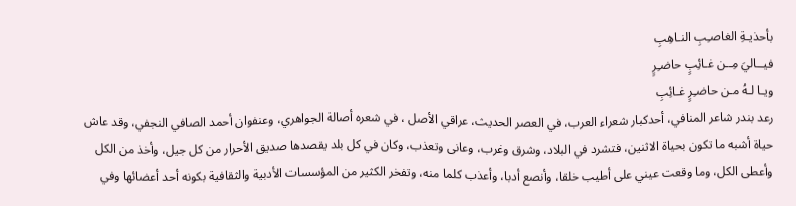بأحذيـةِ الغاصـِبِ النـاهِبِ
فيــاليَ مِــن غـائِبٍ حاضـِرٍ
ويـا لـهُ مـن حاضـِرٍ غـائِبِ
رعد بندر شاعر المنافي، أحدكبار شعراء العرب، في العصر الحديث، عراقي الأصل ، في شعره أصالة الجواهري، وعنفوان أحمد الصافي النجفي، وقد عاش حياة أشبه ما تكون بحياة الاثنين، فتشرد في البلاد، وشرق وغرب، وعانى وتعذب، وكان في كل بلد يقصدها صديق الأحرار من كل جيل، وأخذ من الكل وأعطى الكل، وما وقعت عيني على أطيب خلقا، وأنصع أدبا، وأعذب كلما منه، وتفخر الكثير من المؤسسات الأدبية والثقافية بكونه أحد أعضائها وفي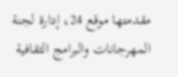مقدمتها موقع 24، إدارة لجنة المهرجانات والبرامج الثقافية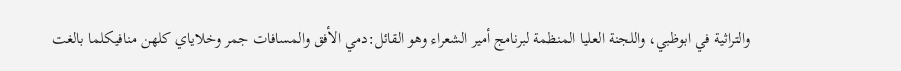والتراثية في ابوظبي، واللجنة العليا المنظمة لبرنامج أمير الشعراء وهو القائل:دمي الأفق والمسافات جمر وخلاياي كلهن منافيكلما بالغت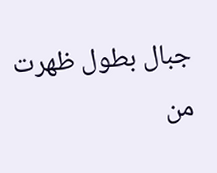جبال بطول ظهرت من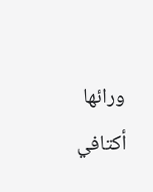ورائها أكتافي